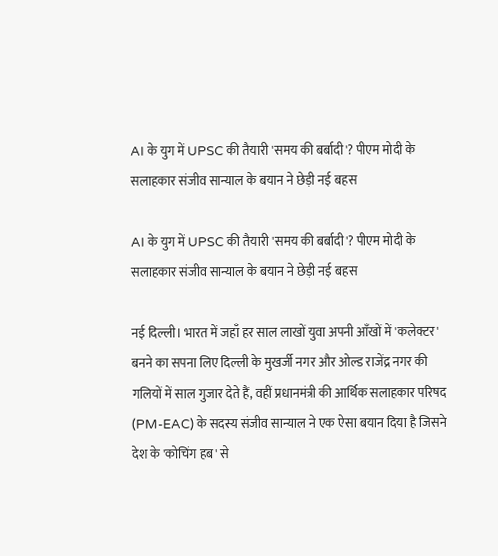AI के युग में UPSC की तैयारी 'समय की बर्बादी'? पीएम मोदी के सलाहकार संजीव सान्याल के बयान ने छेड़ी नई बहस

AI के युग में UPSC की तैयारी 'समय की बर्बादी'? पीएम मोदी के सलाहकार संजीव सान्याल के बयान ने छेड़ी नई बहस

नई दिल्ली। भारत में जहाँ हर साल लाखों युवा अपनी आँखों में 'कलेक्टर' बनने का सपना लिए दिल्ली के मुखर्जी नगर और ओल्ड राजेंद्र नगर की गलियों में साल गुजार देते हैं, वहीं प्रधानमंत्री की आर्थिक सलाहकार परिषद (PM-EAC) के सदस्य संजीव सान्याल ने एक ऐसा बयान दिया है जिसने देश के 'कोचिंग हब' से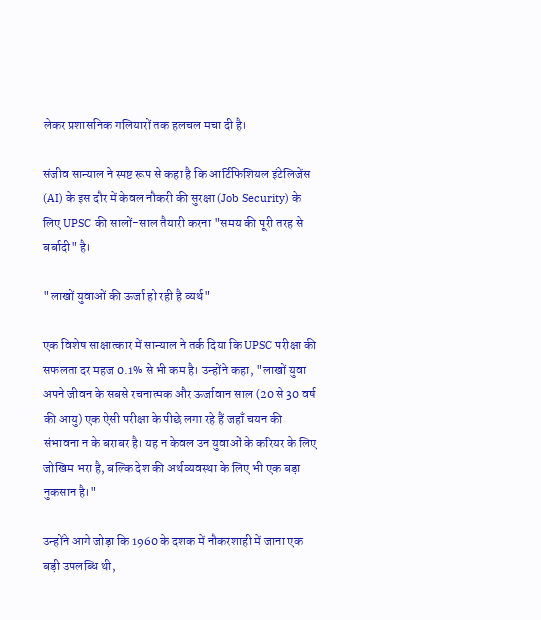लेकर प्रशासनिक गलियारों तक हलचल मचा दी है।

संजीव सान्याल ने स्पष्ट रूप से कहा है कि आर्टिफिशियल इंटेलिजेंस (AI) के इस दौर में केवल नौकरी की सुरक्षा (Job Security) के लिए UPSC की सालों-साल तैयारी करना "समय की पूरी तरह से बर्बादी" है।

"लाखों युवाओं की ऊर्जा हो रही है व्यर्थ"

एक विशेष साक्षात्कार में सान्याल ने तर्क दिया कि UPSC परीक्षा की सफलता दर महज 0.1% से भी कम है। उन्होंने कहा, "लाखों युवा अपने जीवन के सबसे रचनात्मक और ऊर्जावान साल (20 से 30 वर्ष की आयु) एक ऐसी परीक्षा के पीछे लगा रहे हैं जहाँ चयन की संभावना न के बराबर है। यह न केवल उन युवाओं के करियर के लिए जोखिम भरा है, बल्कि देश की अर्थव्यवस्था के लिए भी एक बड़ा नुकसान है।"

उन्होंने आगे जोड़ा कि 1960 के दशक में नौकरशाही में जाना एक बड़ी उपलब्धि थी,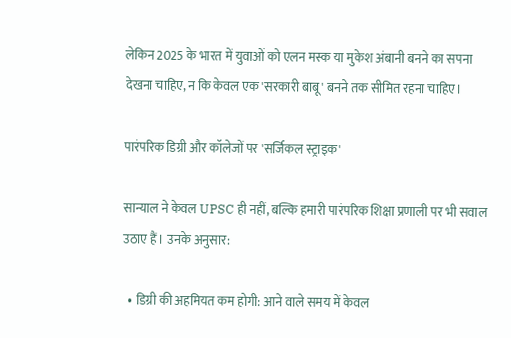लेकिन 2025 के भारत में युवाओं को एलन मस्क या मुकेश अंबानी बनने का सपना देखना चाहिए, न कि केवल एक 'सरकारी बाबू' बनने तक सीमित रहना चाहिए।

पारंपरिक डिग्री और कॉलेजों पर 'सर्जिकल स्ट्राइक'

सान्याल ने केवल UPSC ही नहीं, बल्कि हमारी पारंपरिक शिक्षा प्रणाली पर भी सवाल उठाए हैं। उनके अनुसार:

  • डिग्री की अहमियत कम होगी: आने वाले समय में केवल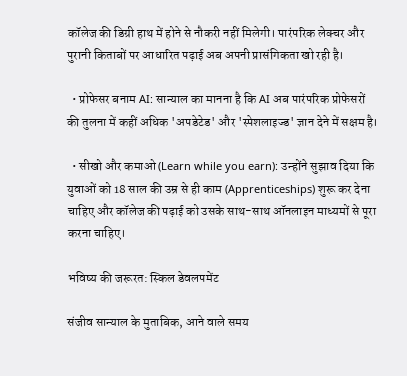कॉलेज की डिग्री हाथ में होने से नौकरी नहीं मिलेगी। पारंपरिक लेक्चर और पुरानी किताबों पर आधारित पढ़ाई अब अपनी प्रासंगिकता खो रही है।

  • प्रोफेसर बनाम AI: सान्याल का मानना है कि AI अब पारंपरिक प्रोफेसरों की तुलना में कहीं अधिक 'अपडेटेड' और 'स्पेशलाइज्ड' ज्ञान देने में सक्षम है।

  • सीखो और कमाओ (Learn while you earn): उन्होंने सुझाव दिया कि युवाओं को 18 साल की उम्र से ही काम (Apprenticeships) शुरू कर देना चाहिए और कॉलेज की पढ़ाई को उसके साथ-साथ ऑनलाइन माध्यमों से पूरा करना चाहिए।

भविष्य की जरूरत: स्किल डेवलपमेंट

संजीव सान्याल के मुताबिक, आने वाले समय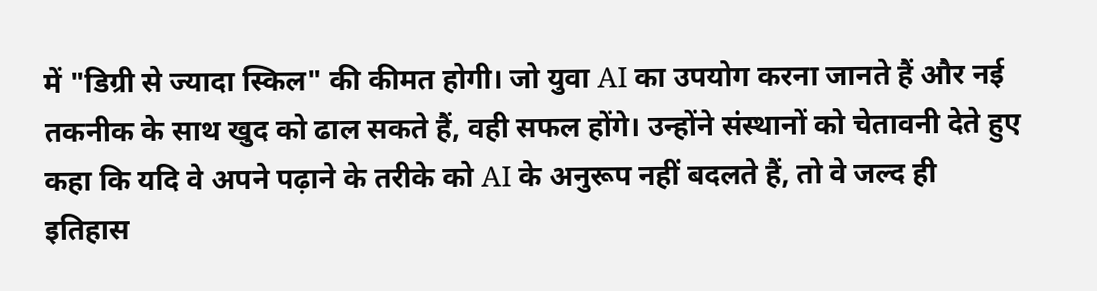में "डिग्री से ज्यादा स्किल" की कीमत होगी। जो युवा AI का उपयोग करना जानते हैं और नई तकनीक के साथ खुद को ढाल सकते हैं, वही सफल होंगे। उन्होंने संस्थानों को चेतावनी देते हुए कहा कि यदि वे अपने पढ़ाने के तरीके को AI के अनुरूप नहीं बदलते हैं, तो वे जल्द ही इतिहास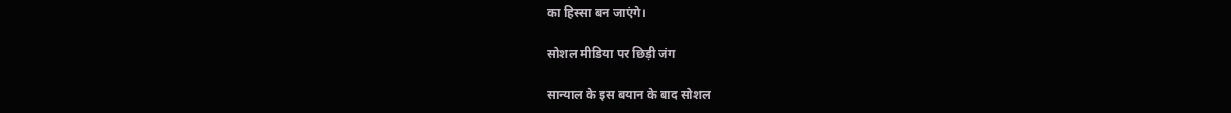का हिस्सा बन जाएंगे।

सोशल मीडिया पर छिड़ी जंग

सान्याल के इस बयान के बाद सोशल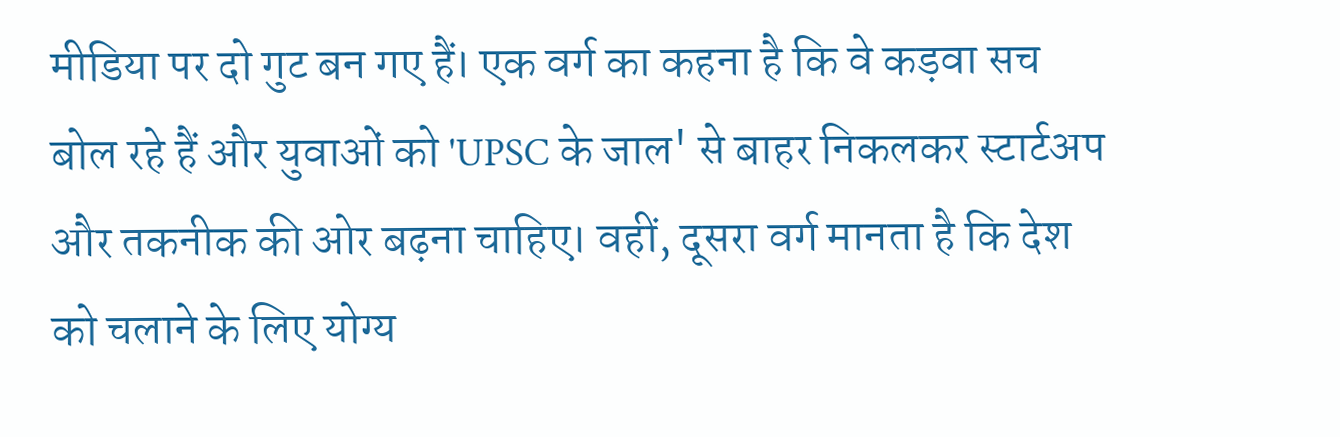मीडिया पर दो गुट बन गए हैं। एक वर्ग का कहना है कि वे कड़वा सच बोल रहे हैं और युवाओं को 'UPSC के जाल' से बाहर निकलकर स्टार्टअप और तकनीक की ओर बढ़ना चाहिए। वहीं, दूसरा वर्ग मानता है कि देश को चलाने के लिए योग्य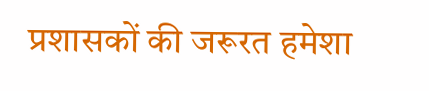प्रशासकों की जरूरत हमेशा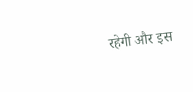रहेगी और इस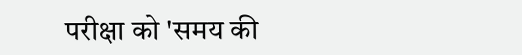परीक्षा को 'समय की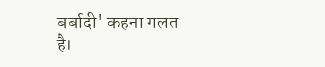बर्बादी' कहना गलत है।